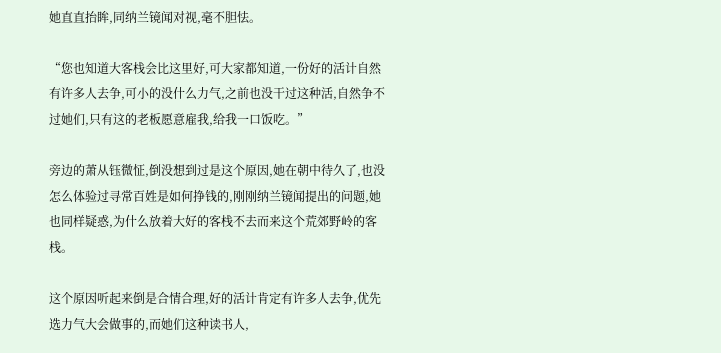她直直抬眸,同纳兰镜闻对视,毫不胆怯。

“您也知道大客栈会比这里好,可大家都知道,一份好的活计自然有许多人去争,可小的没什么力气,之前也没干过这种活,自然争不过她们,只有这的老板愿意雇我,给我一口饭吃。”

旁边的萧从钰微怔,倒没想到过是这个原因,她在朝中待久了,也没怎么体验过寻常百姓是如何挣钱的,刚刚纳兰镜闻提出的问题,她也同样疑惑,为什么放着大好的客栈不去而来这个荒郊野岭的客栈。

这个原因听起来倒是合情合理,好的活计肯定有许多人去争,优先选力气大会做事的,而她们这种读书人,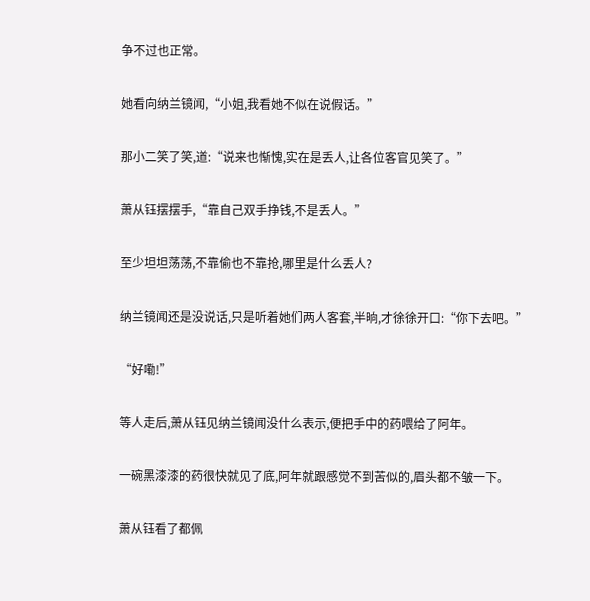争不过也正常。

她看向纳兰镜闻,“小姐,我看她不似在说假话。”

那小二笑了笑,道:“说来也惭愧,实在是丢人,让各位客官见笑了。”

萧从钰摆摆手,“靠自己双手挣钱,不是丢人。”

至少坦坦荡荡,不靠偷也不靠抢,哪里是什么丢人?

纳兰镜闻还是没说话,只是听着她们两人客套,半晌,才徐徐开口:“你下去吧。”

“好嘞!”

等人走后,萧从钰见纳兰镜闻没什么表示,便把手中的药喂给了阿年。

一碗黑漆漆的药很快就见了底,阿年就跟感觉不到苦似的,眉头都不皱一下。

萧从钰看了都佩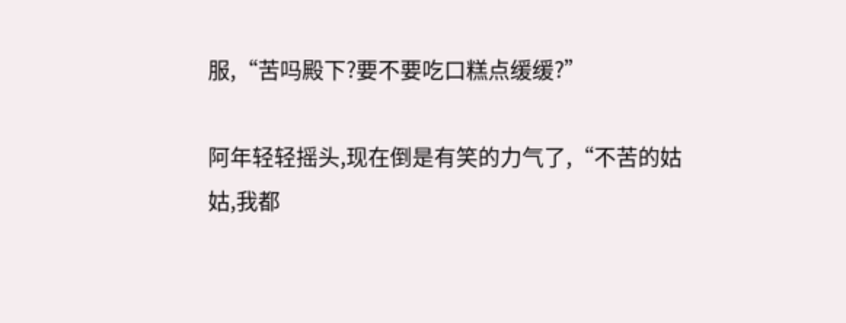服,“苦吗殿下?要不要吃口糕点缓缓?”

阿年轻轻摇头,现在倒是有笑的力气了,“不苦的姑姑,我都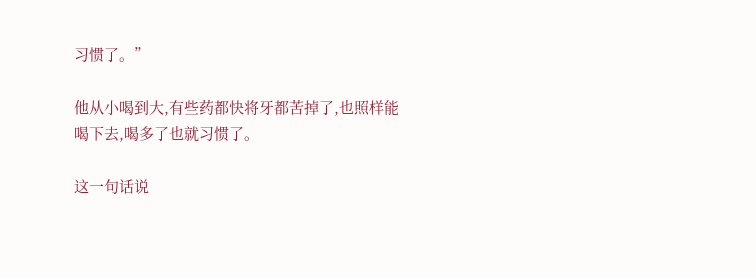习惯了。”

他从小喝到大,有些药都快将牙都苦掉了,也照样能喝下去,喝多了也就习惯了。

这一句话说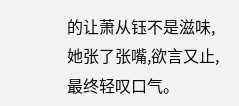的让萧从钰不是滋味,她张了张嘴,欲言又止,最终轻叹口气。